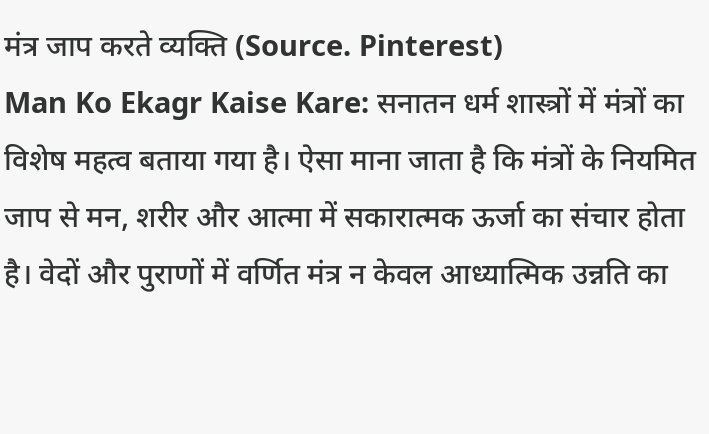मंत्र जाप करते व्यक्ति (Source. Pinterest)
Man Ko Ekagr Kaise Kare: सनातन धर्म शास्त्रों में मंत्रों का विशेष महत्व बताया गया है। ऐसा माना जाता है कि मंत्रों के नियमित जाप से मन, शरीर और आत्मा में सकारात्मक ऊर्जा का संचार होता है। वेदों और पुराणों में वर्णित मंत्र न केवल आध्यात्मिक उन्नति का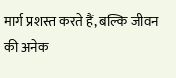मार्ग प्रशस्त करते हैं, बल्कि जीवन की अनेक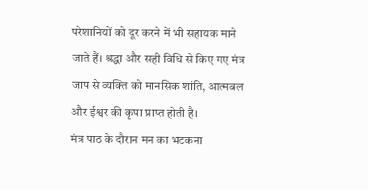परेशानियों को दूर करने में भी सहायक माने जाते हैं। श्रद्धा और सही विधि से किए गए मंत्र जाप से व्यक्ति को मानसिक शांति, आत्मबल और ईश्वर की कृपा प्राप्त होती है।
मंत्र पाठ के दौरान मन का भटकना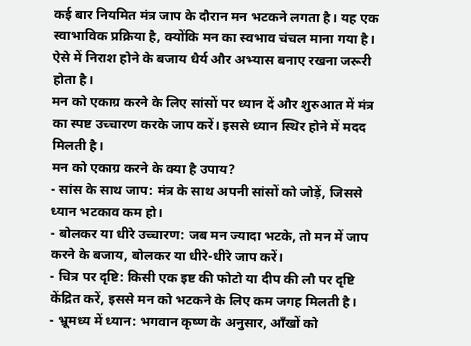कई बार नियमित मंत्र जाप के दौरान मन भटकने लगता है। यह एक स्वाभाविक प्रक्रिया है, क्योंकि मन का स्वभाव चंचल माना गया है। ऐसे में निराश होने के बजाय धैर्य और अभ्यास बनाए रखना जरूरी होता है।
मन को एकाग्र करने के लिए सांसों पर ध्यान दें और शुरुआत में मंत्र का स्पष्ट उच्चारण करके जाप करें। इससे ध्यान स्थिर होने में मदद मिलती है।
मन को एकाग्र करने के क्या है उपाय?
- सांस के साथ जाप: मंत्र के साथ अपनी सांसों को जोड़ें, जिससे ध्यान भटकाव कम हो।
- बोलकर या धीरे उच्चारण: जब मन ज्यादा भटके, तो मन में जाप करने के बजाय, बोलकर या धीरे-धीरे जाप करें।
- चित्र पर दृष्टि: किसी एक इष्ट की फोटो या दीप की लौ पर दृष्टि केंद्रित करें, इससे मन को भटकने के लिए कम जगह मिलती है।
- भ्रूमध्य में ध्यान: भगवान कृष्ण के अनुसार, आँखों को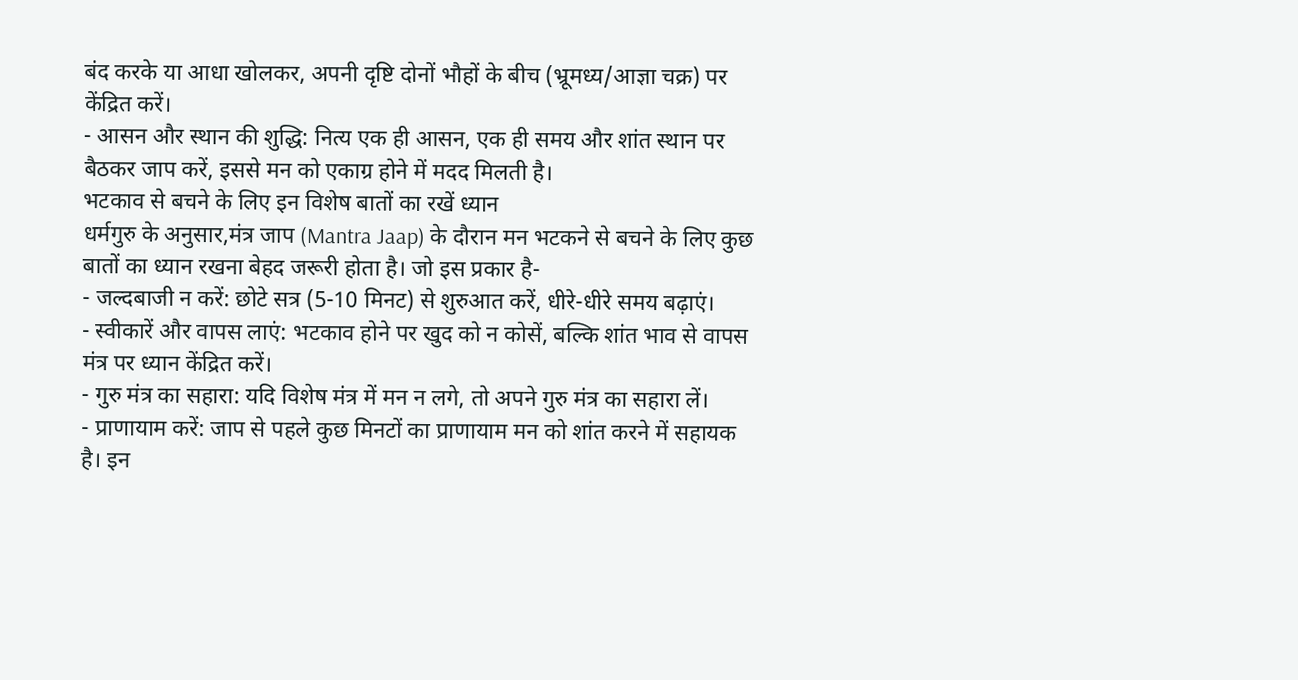बंद करके या आधा खोलकर, अपनी दृष्टि दोनों भौहों के बीच (भ्रूमध्य/आज्ञा चक्र) पर केंद्रित करें।
- आसन और स्थान की शुद्धि: नित्य एक ही आसन, एक ही समय और शांत स्थान पर बैठकर जाप करें, इससे मन को एकाग्र होने में मदद मिलती है।
भटकाव से बचने के लिए इन विशेष बातों का रखें ध्यान
धर्मगुरु के अनुसार,मंत्र जाप (Mantra Jaap) के दौरान मन भटकने से बचने के लिए कुछ बातों का ध्यान रखना बेहद जरूरी होता है। जो इस प्रकार है-
- जल्दबाजी न करें: छोटे सत्र (5-10 मिनट) से शुरुआत करें, धीरे-धीरे समय बढ़ाएं।
- स्वीकारें और वापस लाएं: भटकाव होने पर खुद को न कोसें, बल्कि शांत भाव से वापस मंत्र पर ध्यान केंद्रित करें।
- गुरु मंत्र का सहारा: यदि विशेष मंत्र में मन न लगे, तो अपने गुरु मंत्र का सहारा लें।
- प्राणायाम करें: जाप से पहले कुछ मिनटों का प्राणायाम मन को शांत करने में सहायक है। इन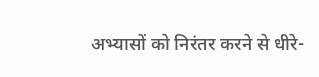अभ्यासों को निरंतर करने से धीरे-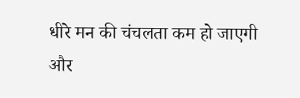धीरे मन की चंचलता कम हो जाएगी और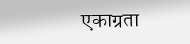एकाग्रता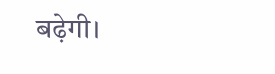बढ़ेगी।